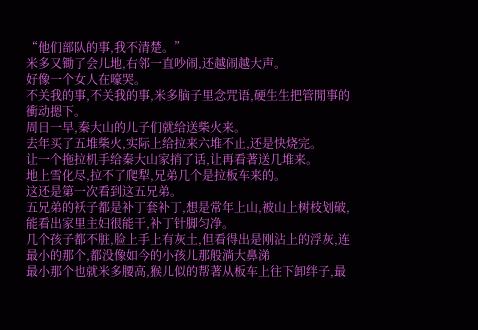“他们部队的事,我不清楚。”
米多又锄了会儿地,右邻一直吵闹,还越闹越大声。
好像一个女人在嚎哭。
不关我的事,不关我的事,米多脑子里念咒语,硬生生把管閒事的衝动摁下。
周日一早,秦大山的儿子们就给送柴火来。
去年买了五堆柴火,实际上给拉来六堆不止,还是快烧完。
让一个拖拉机手给秦大山家捎了话,让再看著送几堆来。
地上雪化尽,拉不了爬犁,兄弟几个是拉板车来的。
这还是第一次看到这五兄弟。
五兄弟的袄子都是补丁套补丁,想是常年上山,被山上树枝划破,能看出家里主妇很能干,补丁针脚匀净。
几个孩子都不脏,脸上手上有灰土,但看得出是刚沾上的浮灰,连最小的那个,都没像如今的小孩儿那般淌大鼻涕
最小那个也就米多腰高,猴儿似的帮著从板车上往下卸绊子,最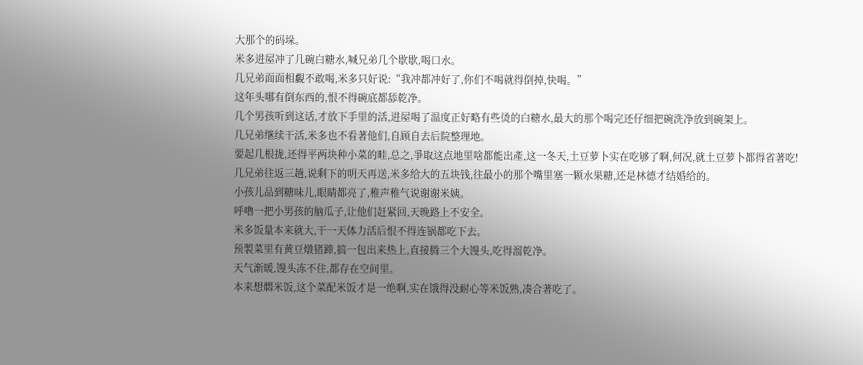大那个的码垛。
米多进屋冲了几碗白糖水,喊兄弟几个歇歇,喝口水。
几兄弟面面相覷不敢喝,米多只好说:“我冲都冲好了,你们不喝就得倒掉,快喝。”
这年头哪有倒东西的,恨不得碗底都舔乾净。
几个男孩听到这话,才放下手里的活,进屋喝了温度正好略有些烫的白糖水,最大的那个喝完还仔细把碗洗净放到碗架上。
几兄弟继续干活,米多也不看著他们,自顾自去后院整理地。
要起几根拢,还得平两块种小菜的畦,总之,爭取这点地里啥都能出產,这一冬天,土豆萝卜实在吃够了啊,何况,就土豆萝卜都得省著吃!
几兄弟往返三趟,说剩下的明天再送,米多给大的五块钱,往最小的那个嘴里塞一颗水果糖,还是林德才结婚给的。
小孩儿品到糖味儿,眼睛都亮了,稚声稚气说谢谢米姨。
呼嚕一把小男孩的脑瓜子,让他们赶紧回,天晚路上不安全。
米多饭量本来就大,干一天体力活后恨不得连锅都吃下去。
预製菜里有黄豆燉猪蹄,搞一包出来热上,直接腾三个大馒头,吃得溜乾净。
天气渐暖,馒头冻不住,都存在空间里。
本来想燜米饭,这个菜配米饭才是一绝啊,实在饿得没耐心等米饭熟,凑合著吃了。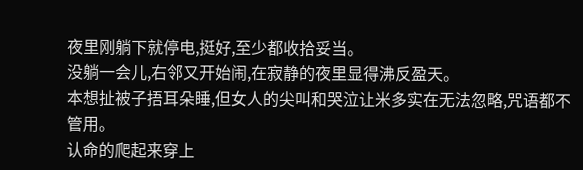夜里刚躺下就停电,挺好,至少都收拾妥当。
没躺一会儿,右邻又开始闹,在寂静的夜里显得沸反盈天。
本想扯被子捂耳朵睡,但女人的尖叫和哭泣让米多实在无法忽略,咒语都不管用。
认命的爬起来穿上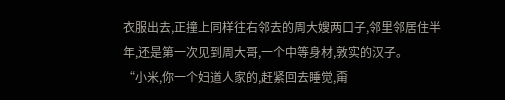衣服出去,正撞上同样往右邻去的周大嫂两口子,邻里邻居住半年,还是第一次见到周大哥,一个中等身材,敦实的汉子。
“小米,你一个妇道人家的,赶紧回去睡觉,甭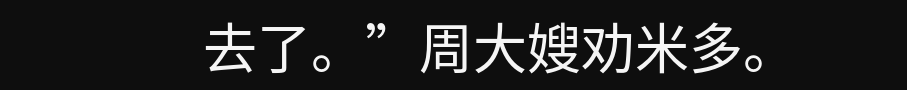去了。”周大嫂劝米多。